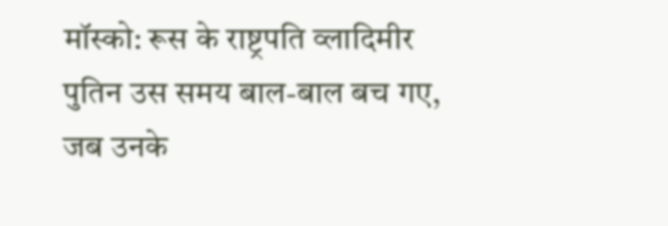मॉस्को: रूस के राष्ट्रपति व्लादिमीर पुतिन उस समय बाल-बाल बच गए, जब उनके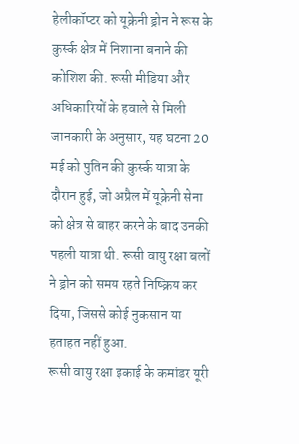हेलीकॉप्टर को यूक्रेनी ड्रोन ने रूस के कुर्स्क क्षेत्र में निशाना बनाने की कोशिश की. रूसी मीडिया और अधिकारियों के हवाले से मिली जानकारी के अनुसार, यह घटना 20 मई को पुतिन की कुर्स्क यात्रा के दौरान हुई, जो अप्रैल में यूक्रेनी सेना को क्षेत्र से बाहर करने के बाद उनकी पहली यात्रा थी. रूसी वायु रक्षा बलों ने ड्रोन को समय रहते निष्क्रिय कर दिया, जिससे कोई नुकसान या हताहत नहीं हुआ.
रूसी वायु रक्षा इकाई के कमांडर यूरी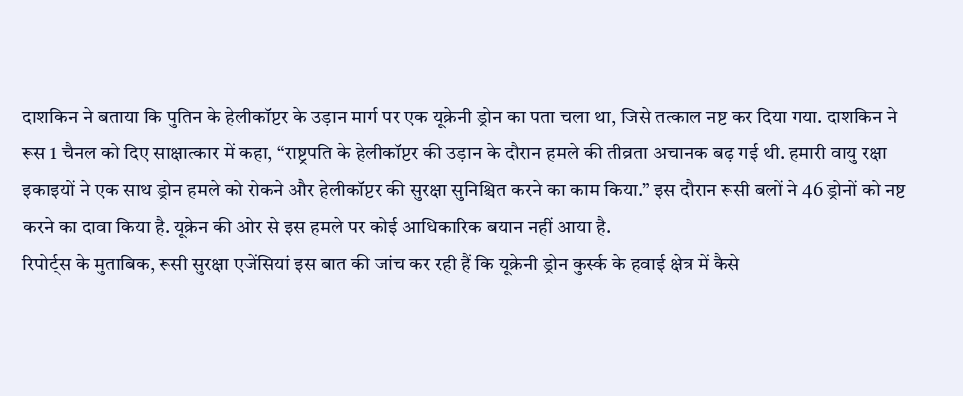दाशकिन ने बताया कि पुतिन के हेलीकॉप्टर के उड़ान मार्ग पर एक यूक्रेनी ड्रोन का पता चला था, जिसे तत्काल नष्ट कर दिया गया. दाशकिन ने रूस 1 चैनल को दिए साक्षात्कार में कहा, “राष्ट्रपति के हेलीकॉप्टर की उड़ान के दौरान हमले की तीव्रता अचानक बढ़ गई थी. हमारी वायु रक्षा इकाइयों ने एक साथ ड्रोन हमले को रोकने और हेलीकॉप्टर की सुरक्षा सुनिश्चित करने का काम किया.” इस दौरान रूसी बलों ने 46 ड्रोनों को नष्ट करने का दावा किया है. यूक्रेन की ओर से इस हमले पर कोई आधिकारिक बयान नहीं आया है.
रिपोर्ट्स के मुताबिक, रूसी सुरक्षा एजेंसियां इस बात की जांच कर रही हैं कि यूक्रेनी ड्रोन कुर्स्क के हवाई क्षेत्र में कैसे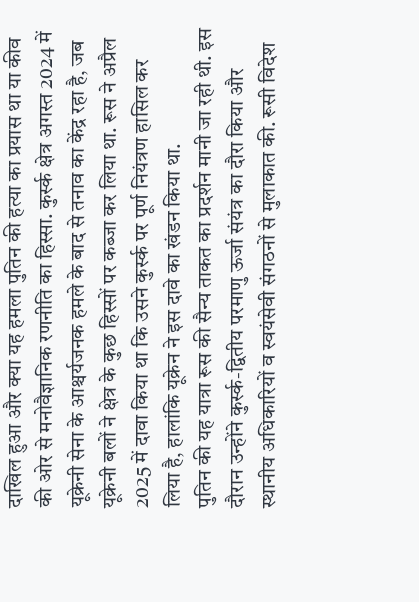दाखिल हुआ और क्या यह हमला पुतिन की हत्या का प्रयास था या कीव की ओर से मनोवैज्ञानिक रणनीति का हिस्सा. कुर्स्क क्षेत्र अगस्त 2024 में यूक्रेनी सेना के आश्चर्यजनक हमले के बाद से तनाव का केंद्र रहा है, जब यूक्रेनी बलों ने क्षेत्र के कुछ हिस्सों पर कब्जा कर लिया था. रूस ने अप्रैल 2025 में दावा किया था कि उसने कुर्स्क पर पूर्ण नियंत्रण हासिल कर लिया है, हालांकि यूक्रेन ने इस दावे का खंडन किया था.
पुतिन की यह यात्रा रूस की सैन्य ताकत का प्रदर्शन मानी जा रही थी. इस दौरान उन्होंने कुर्स्क-द्वितीय परमाणु ऊर्जा संयंत्र का दौरा किया और स्थानीय अधिकारियों व स्वयंसेवी संगठनों से मुलाकात की. रूसी विदेश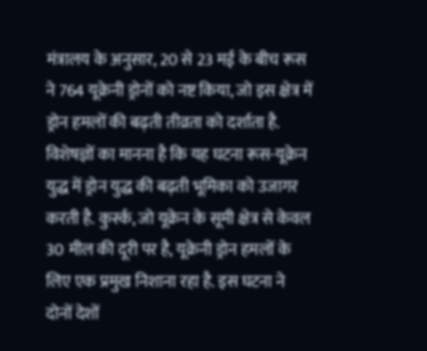मंत्रालय के अनुसार, 20 से 23 मई के बीच रूस ने 764 यूक्रेनी ड्रोनों को नष्ट किया, जो इस क्षेत्र में ड्रोन हमलों की बढ़ती तीव्रता को दर्शाता है.
विशेषज्ञों का मानना है कि यह घटना रूस-यूक्रेन युद्ध में ड्रोन युद्ध की बढ़ती भूमिका को उजागर करती है. कुर्स्क, जो यूक्रेन के सूमी क्षेत्र से केवल 30 मील की दूरी पर है, यूक्रेनी ड्रोन हमलों के लिए एक प्रमुख निशाना रहा है. इस घटना ने दोनों देशों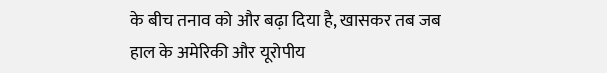के बीच तनाव को और बढ़ा दिया है, खासकर तब जब हाल के अमेरिकी और यूरोपीय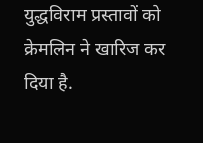युद्धविराम प्रस्तावों को क्रेमलिन ने खारिज कर दिया है.